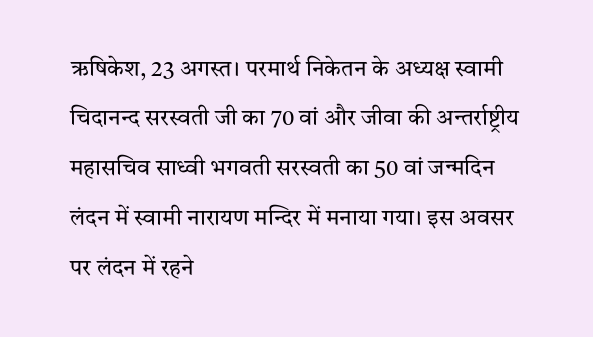ऋषिकेश, 23 अगस्त। परमार्थ निकेतन के अध्यक्ष स्वामी चिदानन्द सरस्वती जी का 70 वां और जीवा की अन्तर्राष्ट्रीय महासचिव साध्वी भगवती सरस्वती का 50 वां जन्मदिन लंदन में स्वामी नारायण मन्दिर में मनाया गया। इस अवसर पर लंदन में रहने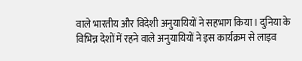वाले भारतीय और विदेशी अनुयायियों ने सहभाग किया। दुनिया के विभिन्न देशों में रहने वाले अनुयायियों ने इस कार्यक्रम से लाइव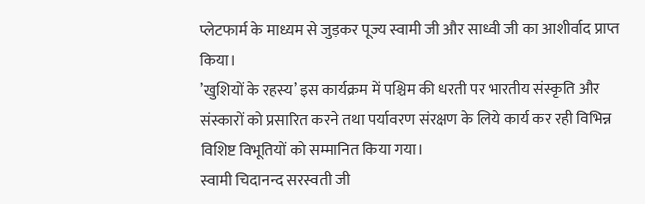प्लेटफार्म के माध्यम से जुड़कर पूज्य स्वामी जी और साध्वी जी का आशीर्वाद प्राप्त किया।
’खुशियों के रहस्य’ इस कार्यक्रम में पश्चिम की धरती पर भारतीय संस्कृति और संस्कारों को प्रसारित करने तथा पर्यावरण संरक्षण के लिये कार्य कर रही विभिन्न विशिष्ट विभूतियों को सम्मानित किया गया।
स्वामी चिदानन्द सरस्वती जी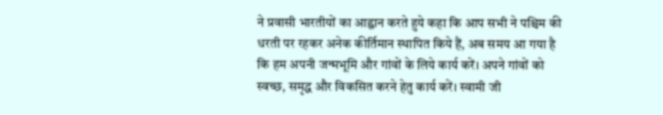ने प्रवासी भारतीयों का आह्वान करते हुये कहा कि आप सभी ने पश्चिम की धरती पर रहकर अनेक कीर्तिमान स्थापित किये हैं, अब समय आ गया है कि हम अपनी जन्मभूमि और गांवों के लिये कार्य करें। अपने गांवों को स्वच्छ, समृद्ध और विकसित करने हेतु कार्य करें। स्वामी जी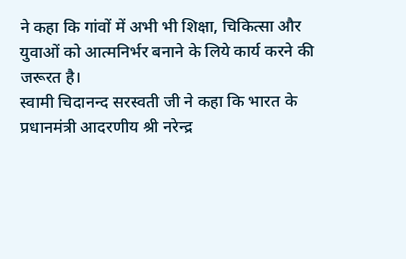ने कहा कि गांवों में अभी भी शिक्षा, चिकित्सा और युवाओं को आत्मनिर्भर बनाने के लिये कार्य करने की जरूरत है।
स्वामी चिदानन्द सरस्वती जी ने कहा कि भारत के प्रधानमंत्री आदरणीय श्री नरेन्द्र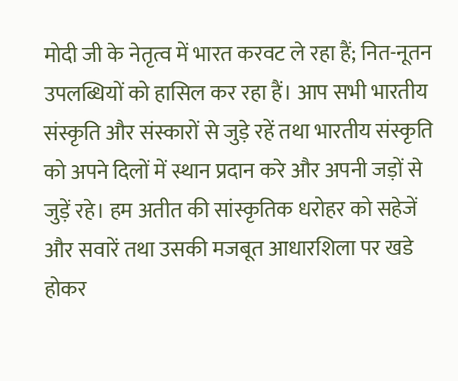मोदी जी के नेतृत्व में भारत करवट ले रहा हैं; नित-नूतन उपलब्धियों को हासिल कर रहा हैं। आप सभी भारतीय संस्कृति और संस्कारों से जुड़े रहें तथा भारतीय संस्कृति को अपने दिलों में स्थान प्रदान करे और अपनी जड़ों से जुड़ें रहे। हम अतीत की सांस्कृतिक धरोहर को सहेजें और सवारें तथा उसकी मजबूत आधारशिला पर खडे होकर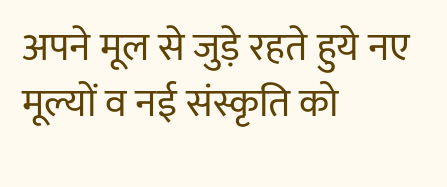अपने मूल से जुड़े रहते हुये नए मूल्यों व नई संस्कृति को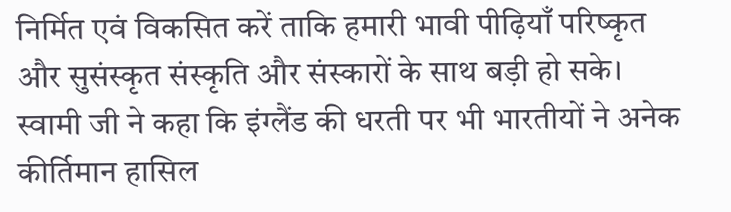निर्मित एवं विकसित करें ताकि हमारी भावी पीढ़ियाँ परिष्कृत और सुसंस्कृत संस्कृति और संस्कारों के साथ बड़ी हो सके।
स्वामी जी ने कहा कि इंग्लैंड की धरती पर भी भारतीयों ने अनेक कीर्तिमान हासिल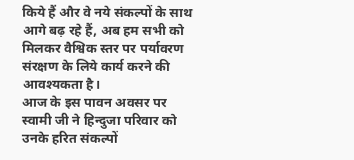किये हैं और वे नये संकल्पों के साथ आगे बढ़ रहे हैं, अब हम सभी को मिलकर वैश्विक स्तर पर पर्यावरण संरक्षण के लिये कार्य करने की आवश्यकता है।
आज के इस पावन अवसर पर स्वामी जी ने हिन्दुजा परिवार को उनके हरित संकल्पों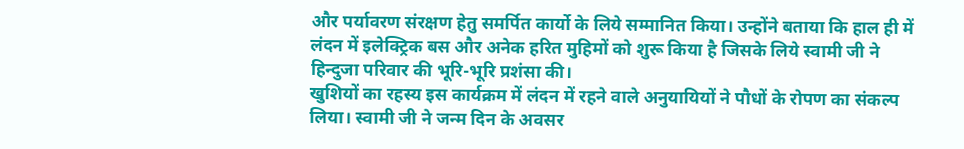और पर्यावरण संरक्षण हेतु समर्पित कार्यो के लिये सम्मानित किया। उन्होंने बताया कि हाल ही में लंदन में इलेक्ट्रिक बस और अनेक हरित मुहिमों को शुरू किया है जिसके लिये स्वामी जी ने हिन्दुजा परिवार की भूरि-भूरि प्रशंसा की।
खुशियों का रहस्य इस कार्यक्रम में लंदन में रहने वाले अनुयायियों ने पौधों के रोपण का संकल्प लिया। स्वामी जी ने जन्म दिन के अवसर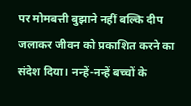पर मोमबत्ती बुझाने नहीं बल्कि दीप जलाकर जीवन को प्रकाशित करने का संदेश दिया। नन्हें-नन्हें बच्चों के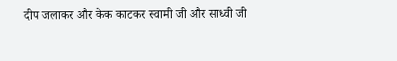दीप जलाकर और केक काटकर स्वामी जी और साध्वी जी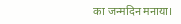का जन्मदिन मनाया।